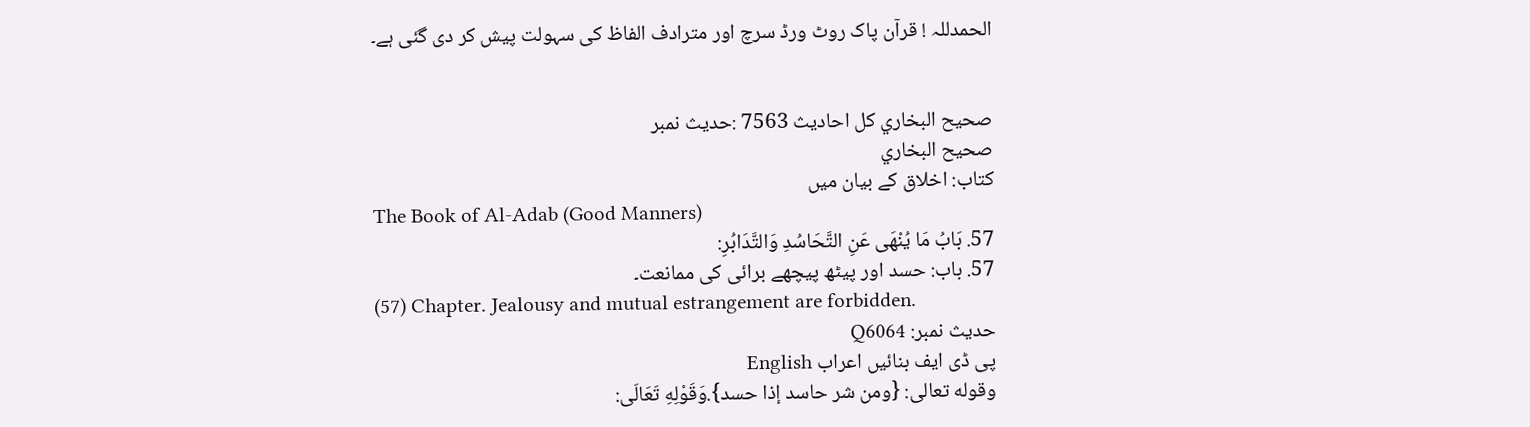الحمدللہ ! قرآن پاک روٹ ورڈ سرچ اور مترادف الفاظ کی سہولت پیش کر دی گئی ہے۔


صحيح البخاري کل احادیث 7563 :حدیث نمبر
صحيح البخاري
کتاب: اخلاق کے بیان میں
The Book of Al-Adab (Good Manners)
57. بَابُ مَا يُنْهَى عَنِ التَّحَاسُدِ وَالتَّدَابُرِ:
57. باب: حسد اور پیٹھ پیچھے برائی کی ممانعت۔
(57) Chapter. Jealousy and mutual estrangement are forbidden.
حدیث نمبر: Q6064
پی ڈی ایف بنائیں اعراب English
وقوله تعالى: {ومن شر حاسد إذا حسد}.وَقَوْلِهِ تَعَالَى: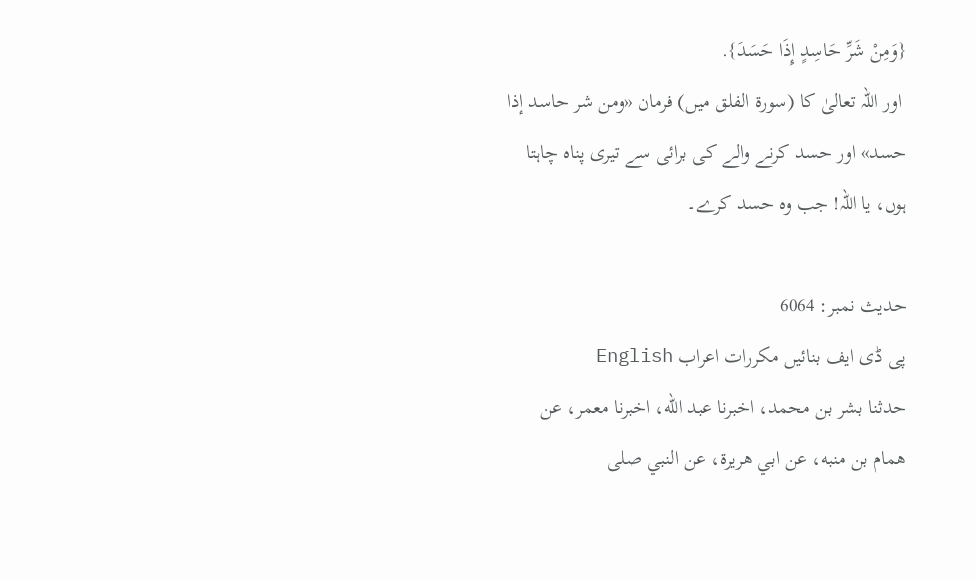{وَمِنْ شَرِّ حَاسِدٍ إِذَا حَسَدَ}.
 اور اللہ تعالیٰ کا (سورۃ الفلق میں) فرمان «ومن شر حاسد إذا حسد» اور حسد کرنے والے کی برائی سے تیری پناہ چاہتا ہوں، یا اللہ! جب وہ حسد کرے۔

حدیث نمبر: 6064
پی ڈی ایف بنائیں مکررات اعراب English
حدثنا بشر بن محمد، اخبرنا عبد الله، اخبرنا معمر، عن همام بن منبه، عن ابي هريرة، عن النبي صلى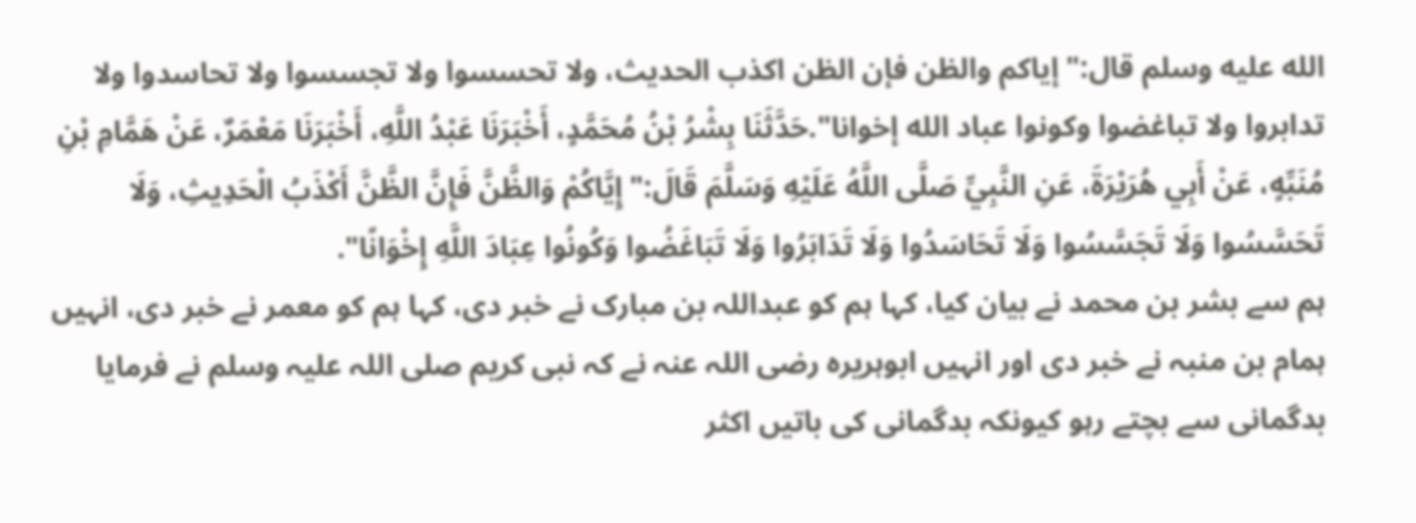الله عليه وسلم قال:" إياكم والظن فإن الظن اكذب الحديث، ولا تحسسوا ولا تجسسوا ولا تحاسدوا ولا تدابروا ولا تباغضوا وكونوا عباد الله إخوانا".حَدَّثَنَا بِشْرُ بْنُ مُحَمَّدٍ، أَخْبَرَنَا عَبْدُ اللَّهِ، أَخْبَرَنَا مَعْمَرٌ، عَنْ هَمَّامِ بْنِ مُنَبِّهٍ، عَنْ أَبِي هُرَيْرَةَ، عَنِ النَّبِيِّ صَلَّى اللَّهُ عَلَيْهِ وَسَلَّمَ قَالَ:" إِيَّاكُمْ وَالظَّنَّ فَإِنَّ الظَّنَّ أَكْذَبُ الْحَدِيثِ، وَلَا تَحَسَّسُوا وَلَا تَجَسَّسُوا وَلَا تَحَاسَدُوا وَلَا تَدَابَرُوا وَلَا تَبَاغَضُوا وَكُونُوا عِبَادَ اللَّهِ إِخْوَانًا".
ہم سے بشر بن محمد نے بیان کیا، کہا ہم کو عبداللہ بن مبارک نے خبر دی، کہا ہم کو معمر نے خبر دی، انہیں ہمام بن منبہ نے خبر دی اور انہیں ابوہریرہ رضی اللہ عنہ نے کہ نبی کریم صلی اللہ علیہ وسلم نے فرمایا بدگمانی سے بچتے رہو کیونکہ بدگمانی کی باتیں اکثر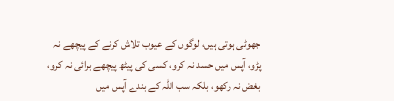جھوٹی ہوتی ہیں، لوگوں کے عیوب تلاش کرنے کے پیچھے نہ پڑو، آپس میں حسد نہ کرو، کسی کی پیٹھ پیچھے برائی نہ کرو، بغض نہ رکھو، بلکہ سب اللہ کے بندے آپس میں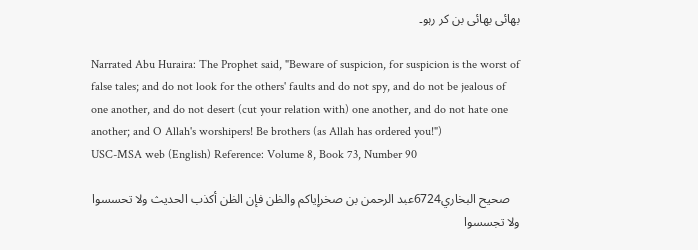بھائی بھائی بن کر رہو۔

Narrated Abu Huraira: The Prophet said, "Beware of suspicion, for suspicion is the worst of false tales; and do not look for the others' faults and do not spy, and do not be jealous of one another, and do not desert (cut your relation with) one another, and do not hate one another; and O Allah's worshipers! Be brothers (as Allah has ordered you!")
USC-MSA web (English) Reference: Volume 8, Book 73, Number 90

   صحيح البخاري6724عبد الرحمن بن صخرإياكم والظن فإن الظن أكذب الحديث ولا تحسسوا ولا تجسسوا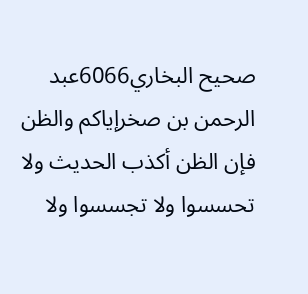صحيح البخاري6066عبد الرحمن بن صخرإياكم والظن فإن الظن أكذب الحديث ولا تحسسوا ولا تجسسوا ولا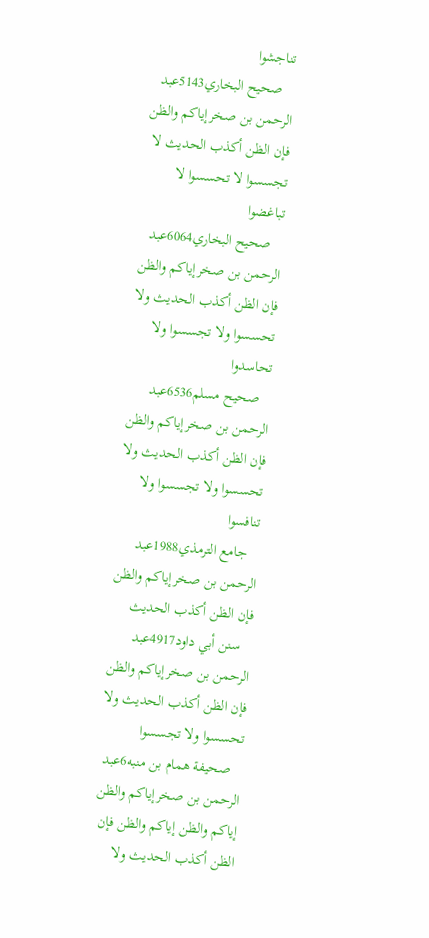تناجشوا
   صحيح البخاري5143عبد الرحمن بن صخرإياكم والظن فإن الظن أكذب الحديث لا تجسسوا لا تحسسوا لا تباغضوا
   صحيح البخاري6064عبد الرحمن بن صخرإياكم والظن فإن الظن أكذب الحديث ولا تحسسوا ولا تجسسوا ولا تحاسدوا
   صحيح مسلم6536عبد الرحمن بن صخرإياكم والظن فإن الظن أكذب الحديث ولا تحسسوا ولا تجسسوا ولا تنافسوا
   جامع الترمذي1988عبد الرحمن بن صخرإياكم والظن فإن الظن أكذب الحديث
   سنن أبي داود4917عبد الرحمن بن صخرإياكم والظن فإن الظن أكذب الحديث ولا تحسسوا ولا تجسسوا
   صحيفة همام بن منبه6عبد الرحمن بن صخرإياكم والظن إياكم والظن إياكم والظن فإن الظن أكذب الحديث ولا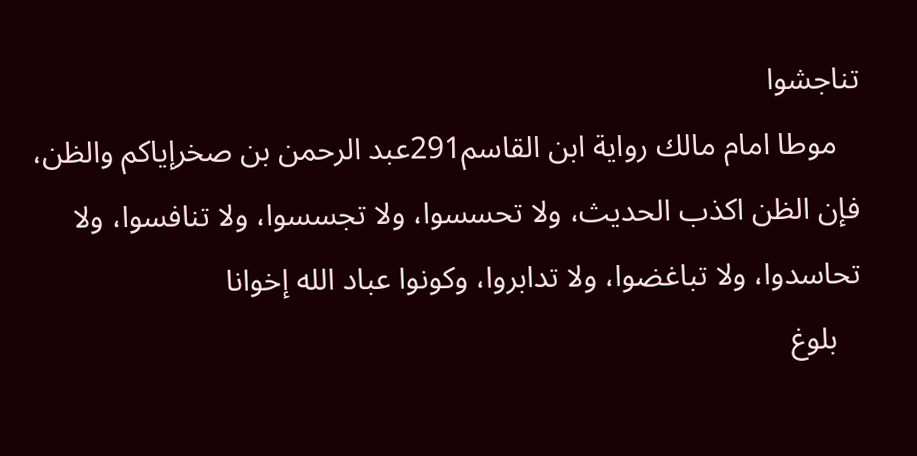تناجشوا
   موطا امام مالك رواية ابن القاسم291عبد الرحمن بن صخرإياكم والظن، فإن الظن اكذب الحديث، ولا تحسسوا، ولا تجسسوا، ولا تنافسوا، ولا تحاسدوا، ولا تباغضوا، ولا تدابروا، وكونوا عباد الله إخوانا
   بلوغ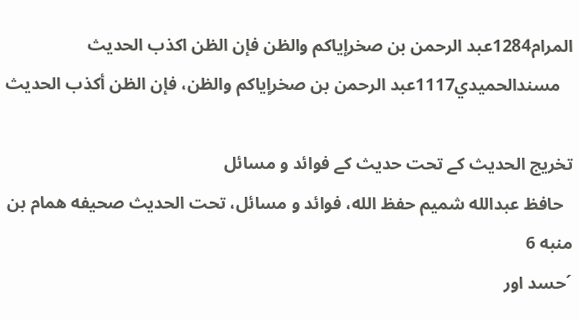المرام1284عبد الرحمن بن صخرإياكم والظن فإن الظن اكذب الحديث
   مسندالحميدي1117عبد الرحمن بن صخرإياكم والظن، فإن الظن أكذب الحديث

تخریج الحدیث کے تحت حدیث کے فوائد و مسائل
  حافظ عبدالله شميم حفظ الله، فوائد و مسائل، تحت الحديث صحيفه همام بن منبه 6
´حسد اور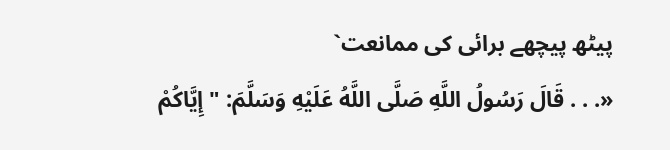پیٹھ پیچھے برائی کی ممانعت`
«. . . قَالَ رَسُولُ اللَّهِ صَلَّى اللَّهُ عَلَيْهِ وَسَلَّمَ: " إِيَّاكُمْ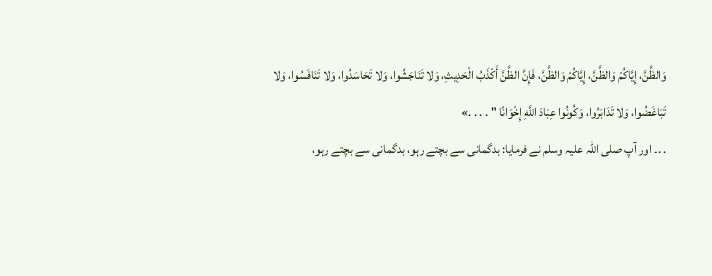وَالظَّنَّ، إِيَّاكُمْ وَالظَّنَّ، إِيَّاكُمْ وَالظَّنَّ، فَإِنَّ الظَّنَّ أَكْذَبُ الْحَدِيثِ، وَلا تَنَاجَشُوا، وَلا تَحَاسَدُوا، وَلا تَنَافَسُوا، وَلا تَبَاغَضُوا، وَلا تَدَابَرُوا، وَكُونُوا عِبَادَ اللَّهِ إِخْوَانًا " . . . .»
. .۔ اور آپ صلی اللہ علیہ وسلم نے فرمایا: بدگمانی سے بچتے رہو، بدگمانی سے بچتے رہو،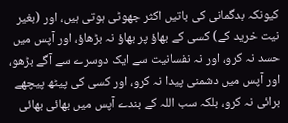کیونکہ بدگمانی کی باتیں اکثر جھوٹی ہوتی ہیں، اور (بغیر نیت خرید کے) کسی کے بھاؤ پر بھاؤ نہ بڑھاؤ، اور آپس میں حسد نہ کرو، اور نہ نفسانیت سے ایک دوسرے سے آگے بڑھو، اور آپس میں دشمنی پیدا نہ کرو، اور کسی کی پیٹھ پیچھے برائی نہ کرو، بلکہ سب اللہ کے بندے آپس میں بھائی بھائی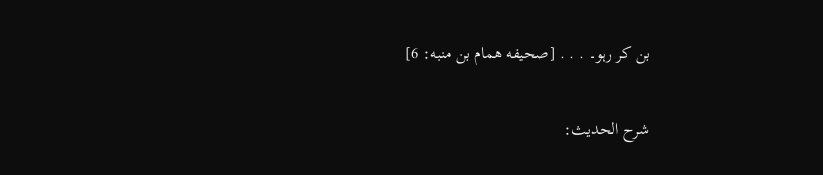بن کر رہو۔ . . . [صحيفه همام بن منبه: 6]

شرح الحدیث: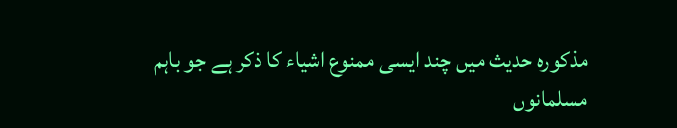مذکورہ حدیث میں چند ایسی ممنوع اشیاء کا ذکر ہے جو باہم مسلمانوں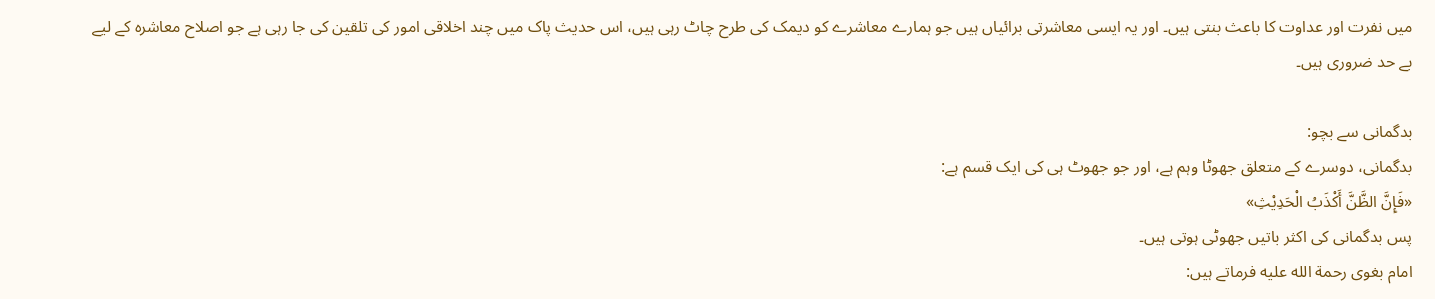میں نفرت اور عداوت کا باعث بنتی ہیں۔ اور یہ ایسی معاشرتی برائیاں ہیں جو ہمارے معاشرے کو دیمک کی طرح چاٹ رہی ہیں، اس حدیث پاک میں چند اخلاقی امور کی تلقین کی جا رہی ہے جو اصلاح معاشرہ کے لیے بے حد ضروری ہیں۔

بدگمانی سے بچو:
بدگمانی، دوسرے کے متعلق جھوٹا وہم ہے، اور جو جھوٹ ہی کی ایک قسم ہے:
«فَإِنَّ الظَّنَّ أَكْذَبُ الْحَدِيْثِ»
پس بدگمانی کی اکثر باتیں جھوٹی ہوتی ہیں۔
امام بغوى رحمة الله عليه فرماتے ہیں: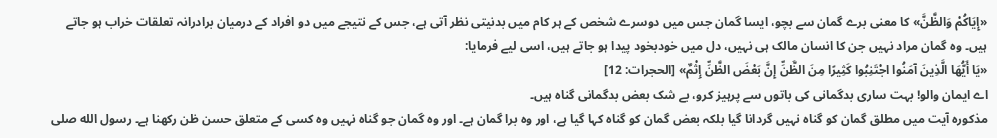«إِيَاكُمْ وَالظَّنَّ» کا معنی برے گمان سے بچو، ایسا گمان جس میں دوسرے شخص کے ہر کام میں بدنیتی نظر آتی ہے، جس کے نتیجے میں دو افراد کے درمیان برادرانہ تعلقات خراب ہو جاتے ہیں۔ وہ گمان مراد نہیں جن کا انسان مالک ہی نہیں، دل میں خودبخود پیدا ہو جاتے ہیں، اسی لیے فرمایا:
«يَا أَيُّهَا الَّذِينَ آمَنُوا اجْتَنِبُوا كَثِيرًا مِنَ الظَّنِّ إِنَّ بَعْضَ الظَّنِّ إِثْمٌ» [الحجرات: 12]
اے ایمان والو! بہت ساری بدگمانی کی باتوں سے پرہیز کرو، بے شک بعض بدگمانی گناه ہیں۔
مذکورہ آیت میں مطلق گمان کو گناہ نہیں گردانا گیا بلکہ بعض گمان کو گناہ کہا گیا ہے، اور وہ برا گمان ہے۔ اور وہ گمان جو گناہ نہیں وہ کسی کے متعلق حسن ظن رکھنا ہے۔ رسول الله صلی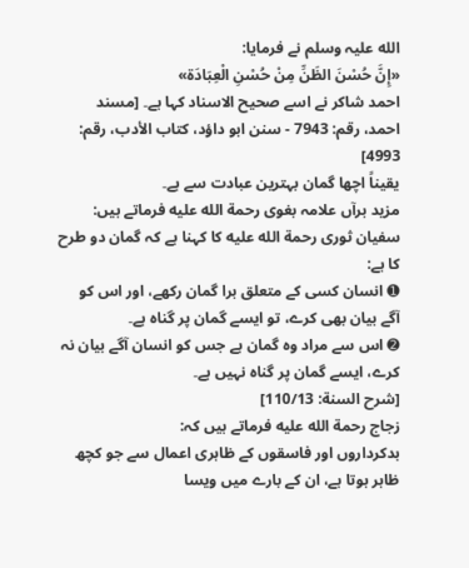الله علیہ وسلم نے فرمایا:
«إِنَّ حُسْنَ الظَنِّ مِنْ حُسْنِ الْعِبَادَة»
احمد شاکر نے اسے صحیح الاسناد کہا ہے۔ [مسند احمد، رقم: 7943 - سنن ابو داؤد، كتاب الأدب، رقم: 4993]
یقیناً اچھا گمان بہترین عبادت سے ہے۔
مزید برآں علامہ بغوی رحمة الله عليه فرماتے ہیں:
سفیان ثوری رحمة الله عليه کا کہنا ہے کہ گمان دو طرح کا ہے:
➊ انسان کسی کے متعلق برا گمان رکھے، اور اس کو آگے بیان بھی کرے، تو ایسے گمان پر گناہ ہے۔
➋ اس سے مراد وہ گمان ہے جس کو انسان آگے بیان نہ کرے، ایسے گمان پر گناہ نہیں ہے۔
[شرح السنة: 110/13]
زجاج رحمة الله عليه فرماتے ہیں کہ:
بدکرداروں اور فاسقوں کے ظاہری اعمال سے جو کچھ ظاہر ہوتا ہے، ان کے بارے میں ویسا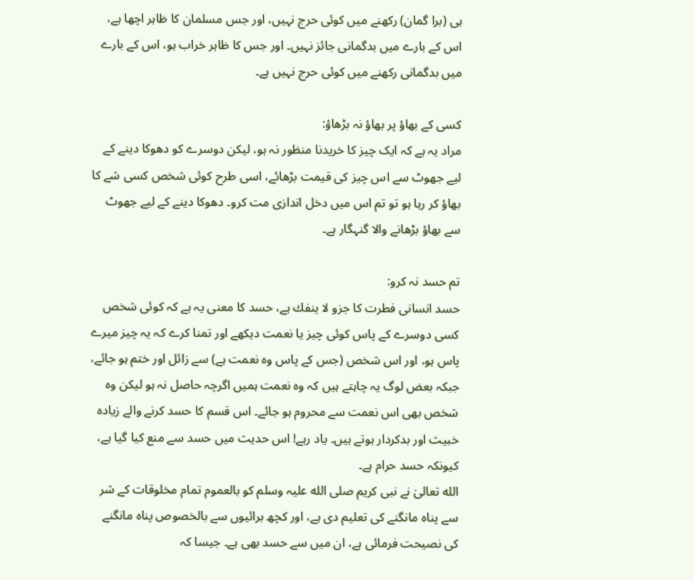ہی (برا گمان) رکھنے میں کوئی حرج نہیں، اور جس مسلمان کا ظاہر اچھا ہے، اس کے بارے میں بدگمانی جائز نہیں۔ اور جس کا ظاہر خراب ہو، اس کے بارے میں بدگمانی رکھنے میں کوئی حرج نہیں ہے۔

کسی کے بھاؤ پر بھاؤ نہ بڑھاؤ:
مراد یہ ہے کہ ایک چیز کا خریدنا منظور نہ ہو، لیکن دوسرے کو دھوکا دینے کے لیے جھوٹ سے اس چیز کی قیمت بڑھائے، اسی طرح کوئی شخص کسی شے کا بھاؤ کر رہا ہو تو تم اس میں دخل اندازی مت کرو۔ دھوکا دینے کے لیے جھوٹ سے بھاؤ بڑھانے والا گنہگار ہے۔

تم حسد نہ کرو:
حسد انسانی فطرت کا جزو لا ینفك ہے، حسد کا معنی یہ ہے کہ کوئی شخص کسی دوسرے کے پاس کوئی چیز یا نعمت دیکھے اور تمنا کرے کہ یہ چیز میرے پاس ہو، اور اس شخص (جس کے پاس وہ نعمت ہے) سے زائل اور ختم ہو جائے، جبکہ بعض لوگ یہ چاہتے ہیں کہ وہ نعمت ہمیں اگرچہ حاصل نہ ہو لیکن وہ شخص بھی اس نعمت سے محروم ہو جائے۔ اس قسم کا حسد کرنے والے زیادہ خبیث اور بدکردار ہوتے ہیں۔ یاد رہے! اس حدیث میں حسد سے منع کیا گیا ہے، کیونکہ حسد حرام ہے۔
الله تعالیٰ نے نبی کریم صلی الله علیہ وسلم کو بالعموم تمام مخلوقات کے شر سے پناہ مانگنے کی تعلیم دی ہے، اور کچھ برائیوں سے بالخصوص پناہ مانگنے کی نصیحت فرمائی ہے، ان میں سے حسد بھی ہے۔ جیسا کہ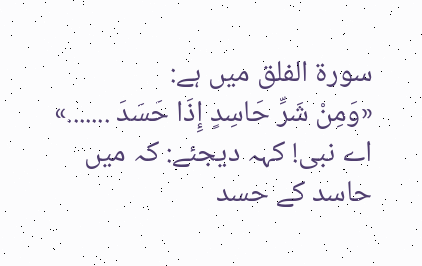سورة الفلق میں ہے:
«وَمِنْ شَرِّ حَاسِدٍ إِذَا حَسَدَ .......»
اے نبی! کہہ دیجئے: کہ میں حاسد کے حسد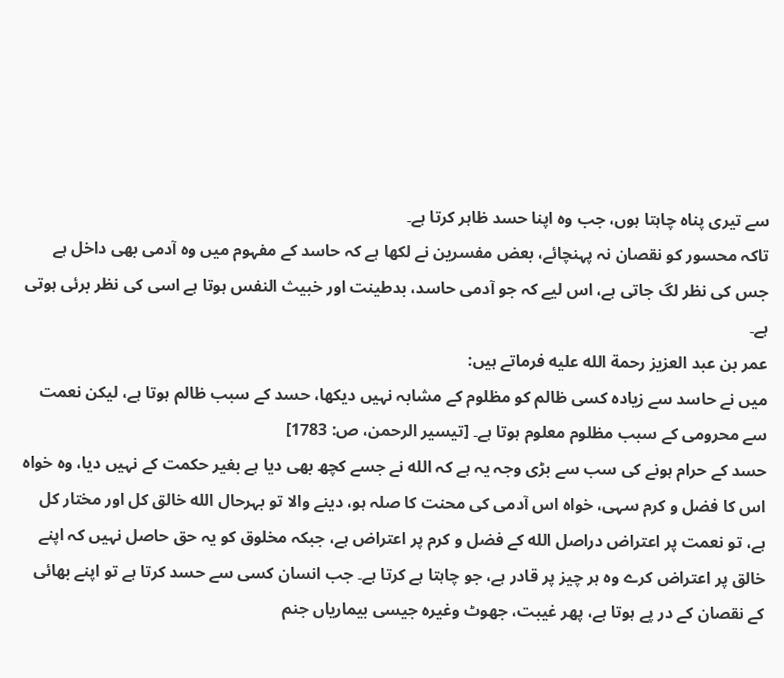سے تیری پناہ چاہتا ہوں، جب وہ اپنا حسد ظاہر کرتا ہے۔
تاکہ محسور کو نقصان نہ پہنچائے، بعض مفسرین نے لکھا ہے کہ حاسد کے مفہوم میں وہ آدمی بھی داخل ہے جس کی نظر لگ جاتی ہے، اس لیے کہ جو آدمی حاسد، بدطینت اور خبیث النفس ہوتا ہے اسی کی نظر برئی ہوتی ہے۔
عمر بن عبد العزیز رحمة الله عليه فرماتے ہیں:
میں نے حاسد سے زیادہ کسی ظالم کو مظلوم کے مشابہ نہیں دیکھا، حسد کے سبب ظالم ہوتا ہے، لیکن نعمت سے محرومی کے سبب مظلوم معلوم ہوتا ہے۔ [تيسير الرحمن، ص: 1783]
حسد کے حرام ہونے کی سب سے بڑی وجہ یہ ہے کہ الله نے جسے کچھ بھی دیا ہے بغیر حکمت کے نہیں دیا، وہ خواہ اس کا فضل و کرم سہی، خواہ اس آدمی کی محنت کا صلہ ہو، دینے والا تو بہرحال الله خالق کل اور مختار کل ہے، تو نعمت پر اعتراض دراصل الله کے فضل و کرم پر اعتراض ہے، جبکہ مخلوق کو یہ حق حاصل نہیں کہ اپنے خالق پر اعتراض کرے وہ ہر چیز پر قادر ہے، جو چاہتا ہے کرتا ہے۔ جب انسان کسی سے حسد کرتا ہے تو اپنے بھائی کے نقصان کے در پے ہوتا ہے، پھر غیبت، جھوٹ وغیرہ جیسی بیماریاں جنم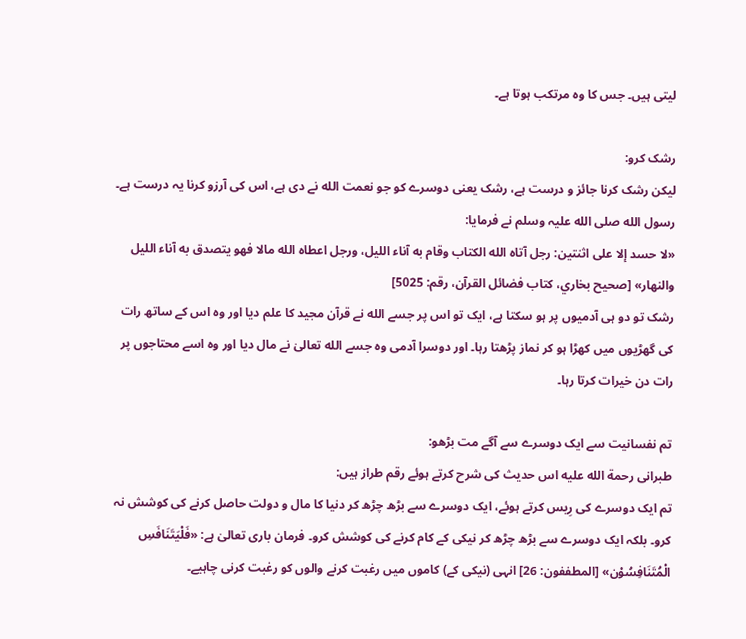لیتی ہیں۔ جس کا وہ مرتکب ہوتا ہے۔

رشک کرو:
لیکن رشک کرنا جائز و درست ہے، رشک یعنی دوسرے کو جو نعمت الله نے دی ہے، اس کی آرزو کرنا یہ درست ہے۔ رسول الله صلی الله علیہ وسلم نے فرمایا:
«لا حسد إلا على اثنتين: رجل آتاه الله الكتاب وقام به آناء الليل، ورجل اعطاه الله مالا فهو يتصدق به آناء الليل والنهار» [صحيح بخاري، كتاب فضائل القرآن، رقم: 5025]
رشک تو دو ہی آدمیوں پر ہو سکتا ہے، ایک تو اس پر جسے الله نے قرآن مجید کا علم دیا اور وہ اس کے ساتھ رات کی گھڑیوں میں کھڑا ہو کر نماز پڑھتا رہا۔ اور دوسرا آدمی وہ جسے الله تعالیٰ نے مال دیا اور وہ اسے محتاجوں پر رات دن خیرات کرتا رہا۔

تم نفسانیت سے ایک دوسرے سے آگے مت بڑھو:
طبرانی رحمة الله عليه اس حدیث کی شرح کرتے ہوئے رقم طراز ہیں:
تم ایک دوسرے کی رِیس کرتے ہوئے، ایک دوسرے سے بڑھ چڑھ کر دنیا کا مال و دولت حاصل کرنے کی کوشش نہ کرو۔ بلکہ ایک دوسرے سے بڑھ چڑھ کر نیکی کے کام کرنے کی کوشش کرو۔ فرمان باری تعالیٰ ہے: «فَلْيَتَنَافَسِ الْمُتَنَافِسُوْن» [المطففون: 26] انہی (نیکی کے) کاموں میں رغبت کرنے والوں کو رغبت کرنی چاہیے۔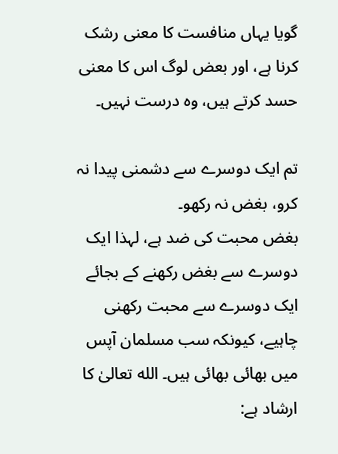گویا یہاں منافست کا معنی رشک کرنا ہے، اور بعض لوگ اس کا معنی حسد کرتے ہیں، وہ درست نہیں۔

تم ایک دوسرے سے دشمنی پیدا نہ کرو، بغض نہ رکھو۔
بغض محبت کی ضد ہے، لہذا ایک دوسرے سے بغض رکھنے کے بجائے ایک دوسرے سے محبت رکھنی چاہیے، کیونکہ سب مسلمان آپس میں بھائی بھائی ہیں۔ الله تعالیٰ کا ارشاد ہے: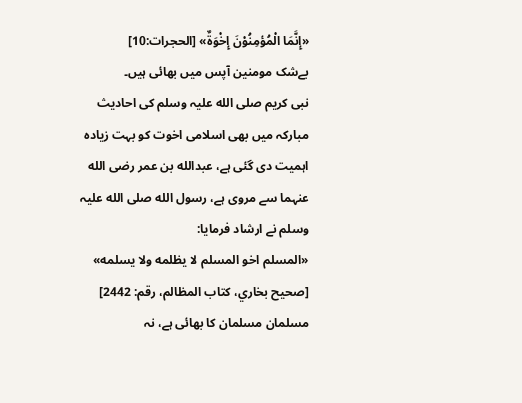«إِنَّمَا الْمُؤمِنُوْنَ إِخْوَةٌ» [الحجرات:10]
بےشک مومنین آپس میں بھائی ہیں۔
نبی کریم صلی الله علیہ وسلم کی احادیث مبارکہ میں بھی اسلامی اخوت کو بہت زیادہ اہمیت دی گئی ہے، عبدالله بن عمر رضی الله عنہما سے مروی ہے، رسول الله صلی الله علیہ وسلم نے ارشاد فرمایا:
«المسلم اخو المسلم لا يظلمه ولا يسلمه» [صحيح بخاري، كتاب المظالم، رقم: 2442]
مسلمان مسلمان کا بھائی ہے، نہ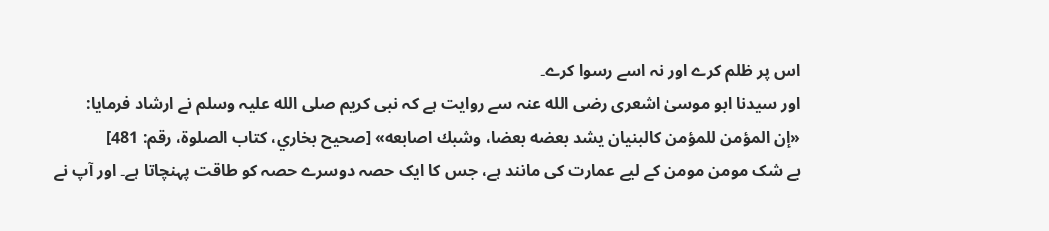اس پر ظلم کرے اور نہ اسے رسوا کرے۔
اور سیدنا ابو موسیٰ اشعری رضی الله عنہ سے روایت ہے کہ نبی کریم صلی الله علیہ وسلم نے ارشاد فرمایا:
«إن المؤمن للمؤمن كالبنيان يشد بعضه بعضا، وشبك اصابعه» [صحيح بخاري، كتاب الصلوة، رقم: 481]
بے شک مومن مومن کے لیے عمارت کی مانند ہے، جس کا ایک حصہ دوسرے حصہ کو طاقت پہنچاتا ہے۔ اور آپ نے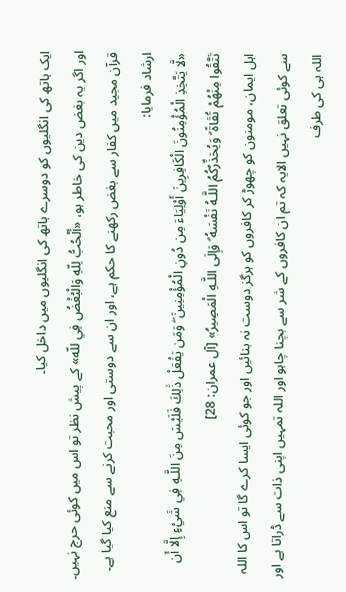ایک ہاتھ کی انگلیوں کو دوسرے ہاتھ کی انگلیوں میں داخل کیا۔
اور اگر یہ بغض دین کی خاطر ہو، «أَلْحُبُّ لِلّهِ وَالْبُغْضُ فِي للّه» کے پیش نظر تو اس میں کوئی حرج نہیں۔ قرآن مجید میں کفار سے بغض رکھنے کا حکم ہے، اور ان سے دوستی اور محبت کرنے سے منع کیا گیا ہے۔ ارشاد فرمایا:
«لَّا يَتَّخِذِ الْمُؤْمِنُونَ الْكَافِرِينَ أَوْلِيَاءَ مِن دُونِ الْمُؤْمِنِينَ ۖ وَمَن يَفْعَلْ ذَٰلِكَ فَلَيْسَ مِنَ اللَّـهِ فِي شَيْءٍ إِلَّا أَن تَتَّقُوا مِنْهُمْ تُقَاةً ۗ وَيُحَذِّرُكُمُ اللَّـهُ نَفْسَهُ ۗ وَإِلَى اللَّـهِ الْمَصِيرُ» [آل عمران: 28]
اہل ایمان، مومنون کو چھوڑ کر کافروں کو ہرگز دوست نہ بنائیں اور جو کوئی ایسا کرے گا تو اس کا اللہ سے کوئی تعلق نہیں الایہ کہ تم ان کافروں کے شر سے بچنا چاہو اور اللہ تمہیں اپنی ذات سے ڈراتا ہے اور اللہ ہی کی طرف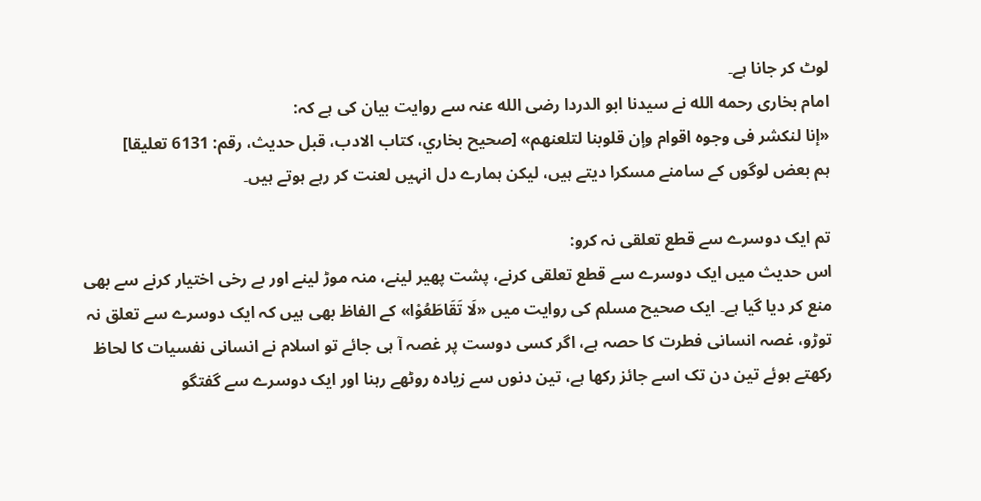لوٹ کر جانا ہے۔
امام بخاری رحمه الله نے سیدنا ابو الدردا رضی الله عنہ سے روایت بیان کی ہے کہ:
«إنا لنكشر فى وجوه اقوام وإن قلوبنا لتلعنهم» [صحيح بخاري، كتاب الادب، قبل حديث، رقم: 6131 تعليقا]
ہم بعض لوگوں کے سامنے مسکرا دیتے ہیں، لیکن ہمارے دل انہیں لعنت کر رہے ہوتے ہیں۔

تم ایک دوسرے سے قطع تعلقی نہ کرو:
اس حدیث میں ایک دوسرے سے قطع تعلقی کرنے، پشت پھیر لینے، منہ موڑ لینے اور بے رخی اختیار کرنے سے بھی منع کر دیا گیا ہے۔ ایک صحیح مسلم کی روایت میں «لَا تَقَاطَعُوْا» کے الفاظ بھی ہیں کہ ایک دوسرے سے تعلق نہ توڑو، غصہ انسانی فطرت کا حصہ ہے، اگر کسی دوست پر غصہ آ ہی جائے تو اسلام نے انسانی نفسیات کا لحاظ رکھتے ہوئے تین دن تک اسے جائز رکھا ہے، تین دنوں سے زیادہ روٹھے رہنا اور ایک دوسرے سے گفتگو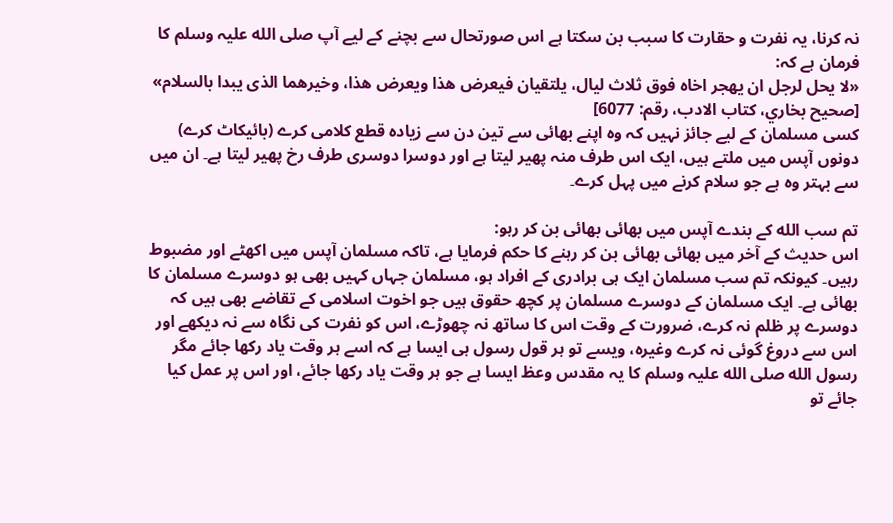نہ کرنا، یہ نفرت و حقارت کا سبب بن سکتا ہے اس صورتحال سے بچنے کے لیے آپ صلی الله علیہ وسلم کا فرمان ہے کہ:
«لا يحل لرجل ان يهجر اخاه فوق ثلاث ليال، يلتقيان فيعرض هذا ويعرض هذا، وخيرهما الذى يبدا بالسلام» [صحيح بخاري، كتاب الادب، رقم: 6077]
کسی مسلمان کے لیے جائز نہیں کہ وہ اپنے بھائی سے تین دن سے زیادہ قطع کلامی کرے (بائیکاٹ کرے) دونوں آپس میں ملتے ہیں، ایک اس طرف منہ پھیر لیتا ہے اور دوسرا دوسری طرف رخ پھیر لیتا ہے۔ ان میں سے بہتر وہ ہے جو سلام کرنے میں پہل کرے۔

تم سب الله کے بندے آپس میں بھائی بھائی بن کر رہو:
اس حدیث کے آخر میں بھائی بھائی بن کر رہنے کا حکم فرمایا ہے، تاکہ مسلمان آپس میں اکھٹے اور مضبوط رہیں۔ کیونکہ تم سب مسلمان ایک ہی برادری کے افراد ہو، مسلمان جہاں کہیں بھی ہو دوسرے مسلمان کا بھائی ہے۔ ایک مسلمان کے دوسرے مسلمان پر کچھ حقوق ہیں جو اخوت اسلامی کے تقاضے بھی ہیں کہ دوسرے پر ظلم نہ کرے، ضرورت کے وقت اس کا ساتھ نہ چھوڑے، اس کو نفرت کی نگاہ سے نہ دیکھے اور اس سے دروغ گوئی نہ کرے وغیرہ، ویسے تو ہر قول رسول ہی ایسا ہے کہ اسے ہر وقت یاد رکھا جائے مگر رسول الله صلی الله علیہ وسلم کا یہ مقدس وعظ ایسا ہے جو ہر وقت یاد رکھا جائے، اور اس پر عمل کیا جائے تو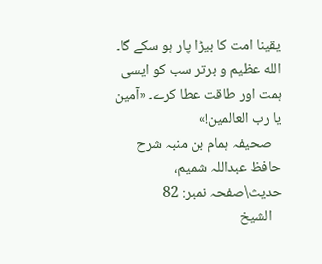یقینا امت کا بیڑا پار ہو سکے گا۔ الله عظیم و برتر سب کو ایسی ہمت اور طاقت عطا کرے۔ «آمين يا رب العالمين!»
   صحیفہ ہمام بن منبہ شرح حافظ عبداللہ شمیم، حدیث\صفحہ نمبر: 82
   الشيخ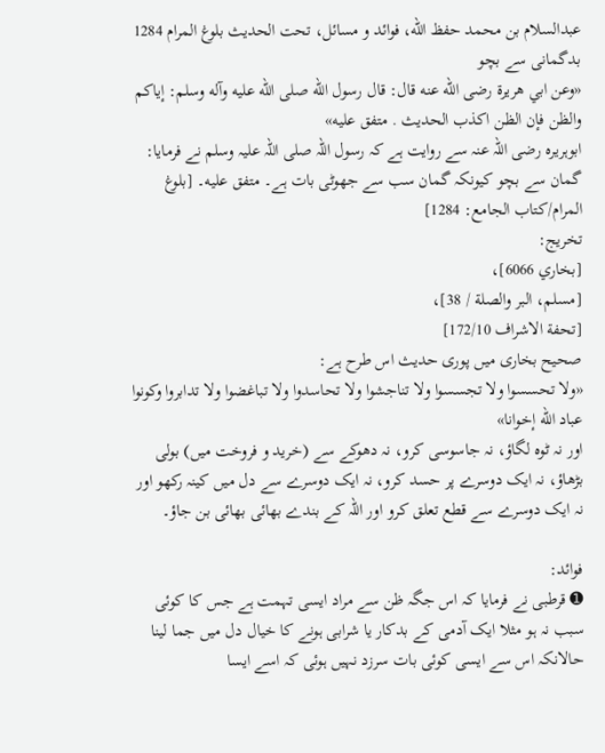عبدالسلام بن محمد حفظ الله، فوائد و مسائل، تحت الحديث بلوغ المرام 1284
بدگمانی سے بچو
«وعن ابي هريرة رضى الله عنه قال: قال رسول الله صلى الله عليه وآله وسلم: إياكم والظن فإن الظن اكذب الحديث . متفق عليه»
ابوہریرہ رضی اللہ عنہ سے روایت ہے کہ رسول اللہ صلی اللہ علیہ وسلم نے فرمایا: گمان سے بچو کیونکہ گمان سب سے جھوٹی بات ہے۔ متفق عليه۔ [بلوغ المرام/كتاب الجامع: 1284]
تخریج:
[بخاري 6066]،
[مسلم، البر والصلة / 38]،
[تحفة الاشراف 172/10]
صحیح بخاری میں پوری حدیث اس طرح ہے:
«ولا تحسسوا ولا تجسسوا ولا تناجشوا ولا تحاسدوا ولا تباغضوا ولا تدابروا وكونوا عباد الله إخوانا»
اور نہ ٹوہ لگاؤ، نہ جاسوسی کرو، نہ دھوکے سے (خرید و فروخت میں) بولی بڑھاؤ، نہ ایک دوسرے پر حسد کرو، نہ ایک دوسرے سے دل میں کینہ رکھو اور نہ ایک دوسرے سے قطع تعلق کرو اور اللہ کے بندے بھائی بھائی بن جاؤ۔

فوائد:
➊ قرطبی نے فرمایا کہ اس جگہ ظن سے مراد ایسی تہمت ہے جس کا کوئی سبب نہ ہو مثلا ایک آدمی کے بدکار یا شرابی ہونے کا خیال دل میں جما لینا حالانکہ اس سے ایسی کوئی بات سرزد نہیں ہوئی کہ اسے ایسا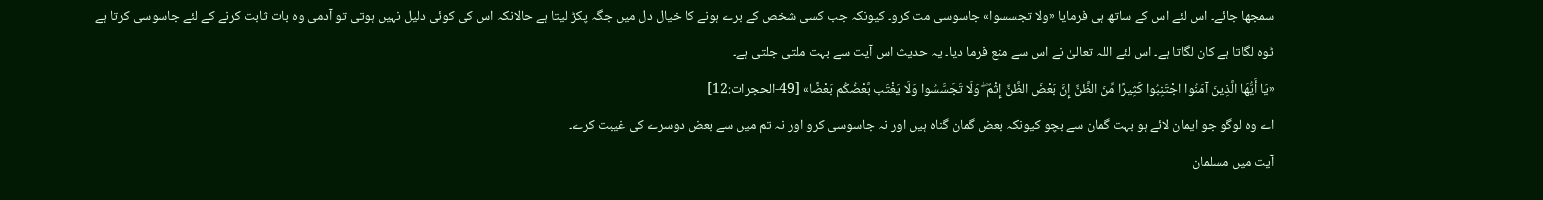سمجھا جائے۔ اس لئے اس کے ساتھ ہی فرمایا «ولا تجسسوا» جاسوسی مت کرو۔ کیونکہ جب کسی شخص کے برے ہونے کا خیال دل میں جگہ پکڑ لیتا ہے حالانکہ اس کی کوئی دلیل نہیں ہوتی تو آدمی وہ بات ثابت کرنے کے لئے جاسوسی کرتا ہے ٹوہ لگاتا ہے کان لگاتا ہے۔ اس لئے اللہ تعالیٰ نے اس سے منع فرما دیا۔ یہ حدیث اس آیت سے بہت ملتی جلتی ہے۔
«يَا أَيُّهَا الَّذِينَ آمَنُوا اجْتَنِبُوا كَثِيرًا مِّنَ الظَّنِّ إِنَّ بَعْضَ الظَّنِّ إِثْمٌ ۖ وَلَا تَجَسَّسُوا وَلَا يَغْتَب بَّعْضُكُم بَعْضًا» [49-الحجرات:12]
اے وہ لوگو جو ایمان لائے ہو بہت گمان سے بچو کیونکہ بعض گمان گناہ ہیں اور نہ جاسوسی کرو اور نہ تم میں سے بعض دوسرے کی غیبت کرے۔
آیت میں مسلمان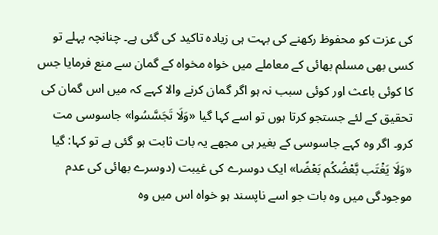کی عزت کو محفوظ رکھنے کی بہت ہی زیادہ تاکید کی گئی ہے۔ چنانچہ پہلے تو کسی بھی مسلم بھائی کے معاملے میں خواہ مخواہ کے گمان سے منع فرمایا جس کا کوئی باعث اور کوئی سبب نہ ہو اگر گمان کرنے والا کہے کہ میں اس گمان کی تحقیق کے لئے جستجو کرتا ہوں تو اسے کہا گیا «وَلَا تَجَسَّسُوا» جاسوسی مت کرو۔ اگر وہ کہے جاسوسی کے بغیر ہی مجھے یہ بات ثابت ہو گئی ہے تو کہا: گیا «وَلَا يَغْتَب بَّعْضُكُم بَعْضًا» ایک دوسرے کی غیبت (دوسرے بھائی کی عدم موجودگی میں وہ بات جو اسے ناپسند ہو خواہ اس میں وہ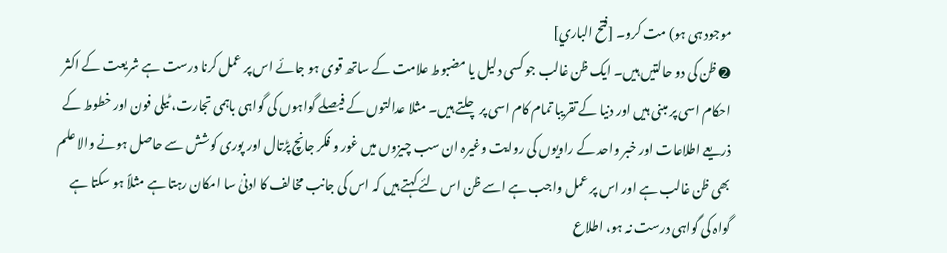موجود ہی ہو) مت کرو۔ [فتح الباري]
➋ ظن کی دو حالتیں ہیں۔ ایک ظن غالب جو کسی دلیل یا مضبوط علامت کے ساتھ قوی ہو جائے اس پر عمل کرنا درست ہے شریعت کے اکثر احکام اسی پر مبنی ہیں اور دنیا کے تقریبا تمام کام اسی پر چلتے ہیں۔ مثلا عدالتوں کے فیصلے گواہوں کی گواہی باہمی تجارت، ٹیلی فون اور خطوط کے ذریعے اطلاعات اور خبر واحد کے راویوں کی روایت وغیرہ ان سب چیزوں میں غور و فکر جانچ پڑتال اور پوری کوشش سے حاصل ہونے والا علم بھی ظن غالب ہے اور اس پر عمل واجب ہے اسے ظن اس لئے کہتے ہیں کہ اس کی جانب مخالف کا ادنیٰ سا امکان رہتا ہے مثلاً ہو سکتا ہے گواہ کی گواہی درست نہ ہو، اطلاع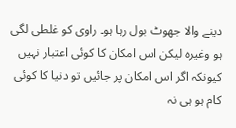دینے والا جھوٹ بول رہا ہو۔ راوی کو غلطی لگی ہو وغیرہ لیکن اس امکان کا کوئی اعتبار نہیں کیونکہ اگر اس امکان پر جائیں تو دنیا کا کوئی کام ہو ہی نہ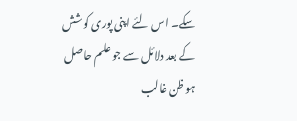سکے۔ اس لئے اپنی پوری کوشش کے بعد دلائل سے جو علم حاصل ہو ظن غالب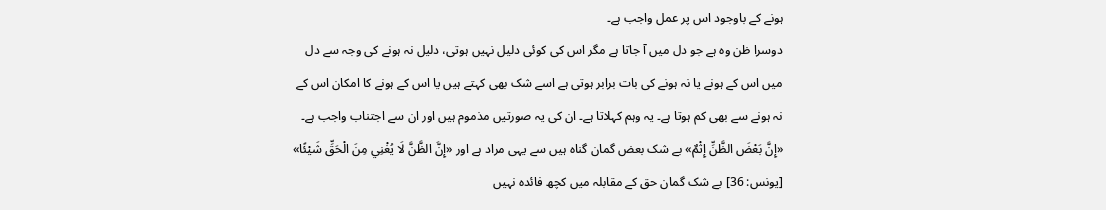ہونے کے باوجود اس پر عمل واجب ہے۔
دوسرا ظن وہ ہے جو دل میں آ جاتا ہے مگر اس کی کوئی دلیل نہیں ہوتی، دلیل نہ ہونے کی وجہ سے دل میں اس کے ہونے یا نہ ہونے کی بات برابر ہوتی ہے اسے شک بھی کہتے ہیں یا اس کے ہونے کا امکان اس کے نہ ہونے سے بھی کم ہوتا ہے۔ یہ وہم کہلاتا ہے۔ ان کی یہ صورتیں مذموم ہیں اور ان سے اجتناب واجب ہے۔ «إِنَّ بَعْضَ الظَّنِّ إِثْمٌ» بے شک بعض گمان گناه ہیں سے یہی مراد ہے اور «إِنَّ الظَّنَّ لَا يُغْنِي مِنَ الْحَقِّ شَيْئًا» [يونس: 36] بے شک گمان حق کے مقابلہ میں کچھ فائدہ نہیں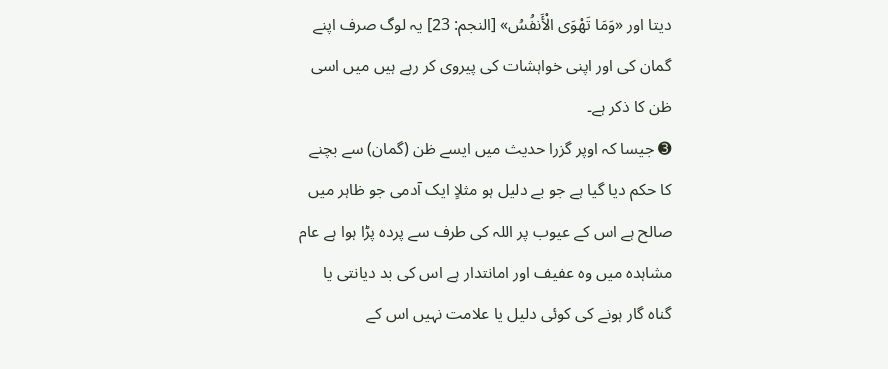دیتا اور «وَمَا تَهْوَى الْأَنفُسُ» [النجم: 23] یہ لوگ صرف اپنے گمان کی اور اپنی خواہشات کی پیروی کر رہے ہیں میں اسی ظن کا ذکر ہے۔
➌ جیسا کہ اوپر گزرا حدیث میں ایسے ظن (گمان) سے بچنے کا حکم دیا گیا ہے جو بے دلیل ہو مثلاٍ ایک آدمی جو ظاہر میں صالح ہے اس کے عیوب پر اللہ کی طرف سے پردہ پڑا ہوا ہے عام مشاہدہ میں وہ عفیف اور امانتدار ہے اس کی بد دیانتی یا گناہ گار ہونے کی کوئی دلیل یا علامت نہیں اس کے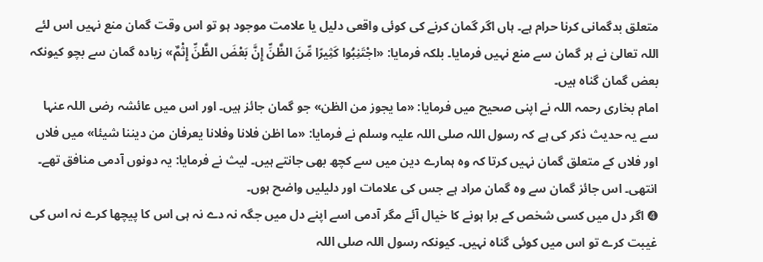متعلق بدگمانی کرنا حرام ہے۔ ہاں اگر گمان کرنے کی کوئی واقعی دلیل یا علامت موجود ہو تو اس وقت گمان منع نہیں اس لئے اللہ تعالیٰ نے ہر گمان سے منع نہیں فرمایا۔ بلکہ فرمایا: «اجْتَنِبُوا كَثِيرًا مِّنَ الظَّنِّ إِنَّ بَعْضَ الظَّنِّ إِثْمٌ» زیادہ گمان سے بچو کیونکہ بعض گمان گناہ ہیں۔
امام بخاری رحمہ اللہ نے اپنی صحیح میں فرمایا: «ما يجوز من الظن» جو گمان جائز ہیں۔ اور اس میں عائشہ رضی اللہ عنہا سے یہ حدیث ذکر کی ہے کہ رسول اللہ صلی اللہ علیہ وسلم نے فرمایا: «ما اظن فلانا وفلانا يعرفان من ديننا شيئا» میں فلاں اور فلاں کے متعلق گمان نہیں کرتا کہ وہ ہمارے دین میں سے کچھ بھی جانتے ہیں۔ لیث نے فرمایا: یہ دونوں آدمی منافق تھے۔ انتھی۔ اس جائز گمان سے وہ گمان مراد ہے جس کی علامات اور دلیلیں واضح ہوں۔
➍ اگر دل میں کسی شخص کے برا ہونے کا خیال آئے مگر آدمی اسے اپنے دل میں جگہ نہ دے نہ ہی اس کا پیچھا کرے نہ اس کی غیبت کرے تو اس میں کوئی گناہ نہیں۔ کیونکہ رسول اللہ صلی اللہ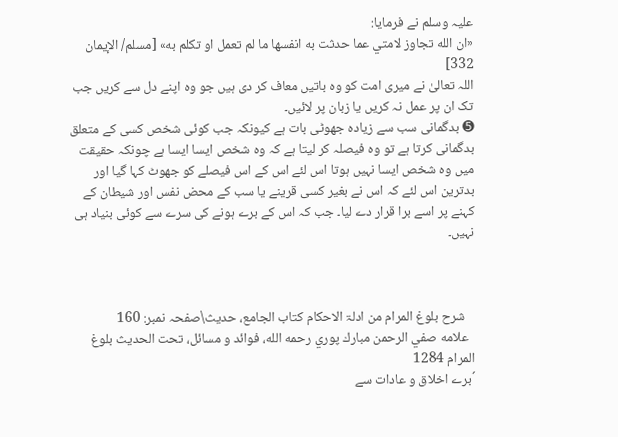علیہ وسلم نے فرمایا:
«ان الله تجاوز لامتي عما حدثت به انفسها ما لم تعمل او تكلم به» [مسلم/ الإيمان 332]
اللہ تعالیٰ نے میری امت کو وہ باتیں معاف کر دی ہیں جو وہ اپنے دل سے کریں جب تک ان پر عمل نہ کریں یا زبان پر لائیں۔
➎ بدگمانی سب سے زیادہ جھوٹی بات ہے کیونکہ جب کوئی شخص کسی کے متعلق بدگمانی کرتا ہے تو وہ فیصلہ کر لیتا ہے کہ وہ شخص ایسا ایسا ہے چونکہ حقیقت میں وہ شخص ایسا نہیں ہوتا اس لئے اس کے اس فیصلے کو جھوٹ کہا گیا اور بدترین اس لئے کہ اس نے بغیر کسی قرینے یا سب کے محض نفس اور شیطان کے کہنے پر اسے برا قرار دے لیا۔ جب کہ اس کے برے ہونے کی سرے سے کوئی بنیاد ہی نہیں۔



   شرح بلوغ المرام من ادلۃ الاحکام کتاب الجامع، حدیث\صفحہ نمبر: 160
  علامه صفي الرحمن مبارك پوري رحمه الله، فوائد و مسائل، تحت الحديث بلوغ المرام 1284
´برے اخلاق و عادات سے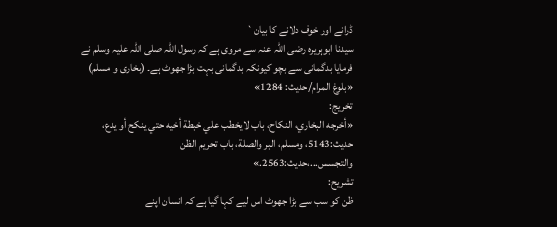ڈرانے اور خوف دلانے کا بیان`
سیدنا ابوہریرہ رضی اللہ عنہ سے مروی ہے کہ رسول اللہ صلی اللہ علیہ وسلم نے فرمایا بدگمانی سے بچو کیونکہ بدگمانی بہت بڑا جھوٹ ہے۔ (بخاری و مسلم) «بلوغ المرام/حدیث: 1284»
تخریج:
«أخرجه البخاري، النكاح، باب لايخطب علي خبطة أخيه حتي ينكح أو يدع، حديث:5143، ومسلم، البر والصلة، باب تحريم الظن والتجسس...،حديث:2563.»
تشریح:
ظن کو سب سے بڑا جھوٹ اس لیے کہا گیا ہے کہ انسان اپنے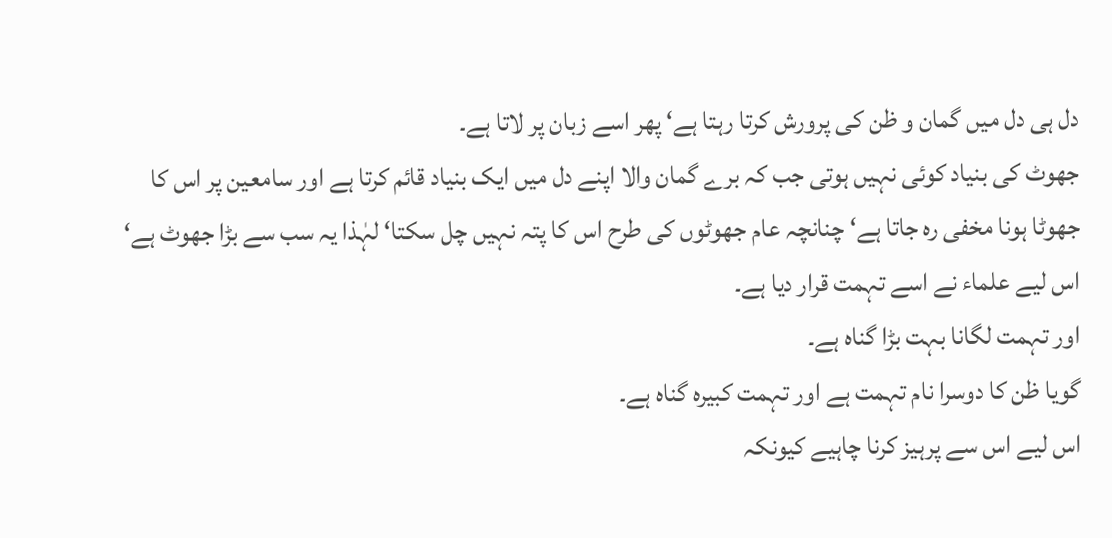دل ہی دل میں گمان و ظن کی پرورش کرتا رہتا ہے‘ پھر اسے زبان پر لاتا ہے۔
جھوٹ کی بنیاد کوئی نہیں ہوتی جب کہ برے گمان والا اپنے دل میں ایک بنیاد قائم کرتا ہے اور سامعین پر اس کا جھوٹا ہونا مخفی رہ جاتا ہے‘ چنانچہ عام جھوٹوں کی طرح اس کا پتہ نہیں چل سکتا‘ لہٰذا یہ سب سے بڑا جھوٹ ہے‘ اس لیے علماء نے اسے تہمت قرار دیا ہے۔
اور تہمت لگانا بہت بڑا گناہ ہے۔
گویا ظن کا دوسرا نام تہمت ہے اور تہمت کبیرہ گناہ ہے۔
اس لیے اس سے پرہیز کرنا چاہیے کیونکہ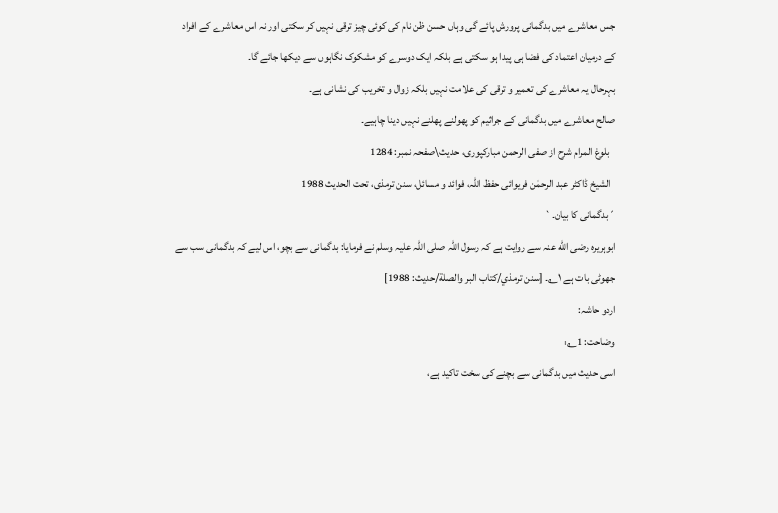جس معاشرے میں بدگمانی پرورش پائے گی وہاں حسن ظن نام کی کوئی چیز ترقی نہیں کر سکتی اور نہ اس معاشرے کے افراد کے درمیان اعتماد کی فضا ہی پیدا ہو سکتی ہے بلکہ ایک دوسرے کو مشکوک نگاہوں سے دیکھا جائے گا۔
بہرحال یہ معاشرے کی تعمیر و ترقی کی علامت نہیں بلکہ زوال و تخریب کی نشانی ہے۔
صالح معاشرے میں بدگمانی کے جراثیم کو پھولنے پھلنے نہیں دینا چاہیے۔
   بلوغ المرام شرح از صفی الرحمن مبارکپوری، حدیث\صفحہ نمبر: 1284
  الشیخ ڈاکٹر عبد الرحمٰن فریوائی حفظ اللہ، فوائد و مسائل، سنن ترمذی، تحت الحديث 1988
´بدگمانی کا بیان۔`
ابوہریرہ رضی الله عنہ سے روایت ہے کہ رسول اللہ صلی اللہ علیہ وسلم نے فرمایا: بدگمانی سے بچو، اس لیے کہ بدگمانی سب سے جھوٹی بات ہے ۱؎۔ [سنن ترمذي/كتاب البر والصلة/حدیث: 1988]
اردو حاشہ:
وضاحت: 1؎:
اسی حدیث میں بدگمانی سے بچنے کی سخت تاکید ہے،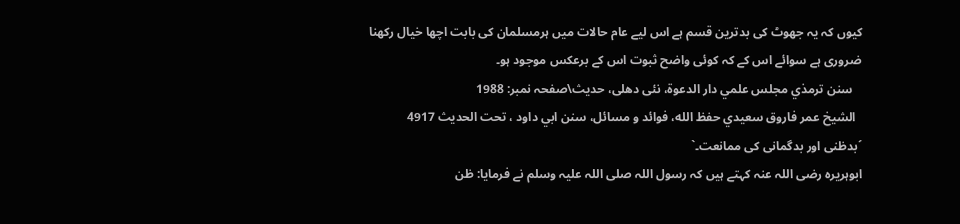کیوں کہ یہ جھوٹ کی بدترین قسم ہے اس لیے عام حالات میں ہرمسلمان کی بابت اچھا خیال رکھنا ضروری ہے سوائے اس کے کہ کوئی واضح ثبوت اس کے برعکس موجود ہو۔
   سنن ترمذي مجلس علمي دار الدعوة، نئى دهلى، حدیث\صفحہ نمبر: 1988
  الشيخ عمر فاروق سعيدي حفظ الله، فوائد و مسائل، سنن ابي داود ، تحت الحديث 4917
´بدظنی اور بدگمانی کی ممانعت۔`
ابوہریرہ رضی اللہ عنہ کہتے ہیں کہ رسول اللہ صلی اللہ علیہ وسلم نے فرمایا: ظن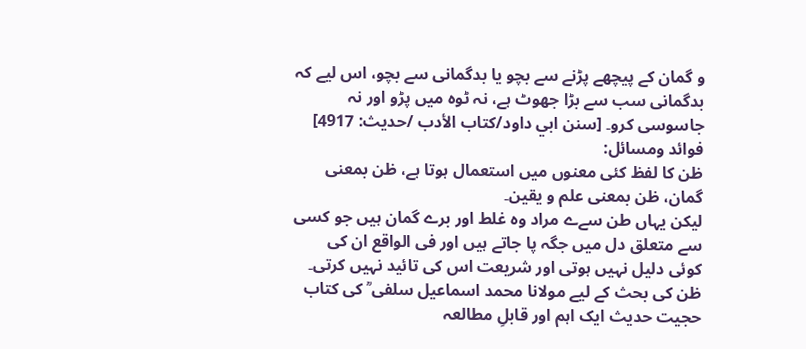و گمان کے پیچھے پڑنے سے بچو یا بدگمانی سے بچو، اس لیے کہ بدگمانی سب سے بڑا جھوٹ ہے، نہ ٹوہ میں پڑو اور نہ جاسوسی کرو۔ [سنن ابي داود/كتاب الأدب /حدیث: 4917]
فوائد ومسائل:
ظن کا لفظ کئی معنوں میں استعمال ہوتا ہے، ظن بمعنی گمان، ظن بمعنی علم و یقین۔
لیکن یہاں طن سےے مراد وہ غلط اور برے گمان ہیں جو کسی سے متعلق دل میں جگہ پا جاتے ہیں اور فی الواقع ان کی کوئی دلیل نہیں ہوتی اور شریعت اس کی تائید نہیں کرتی۔
ظن کی بحث کے لیے مولانا محمد اسماعیل سلفی ؒ کی کتاب حجیت حدیث ایک اہم اور قابلِ مطالعہ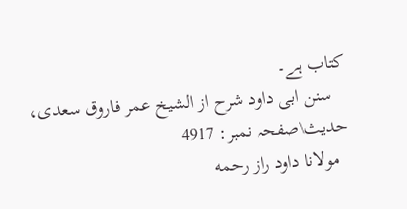کتاب ہے۔
   سنن ابی داود شرح از الشیخ عمر فاروق سعدی، حدیث\صفحہ نمبر: 4917
  مولانا داود راز رحمه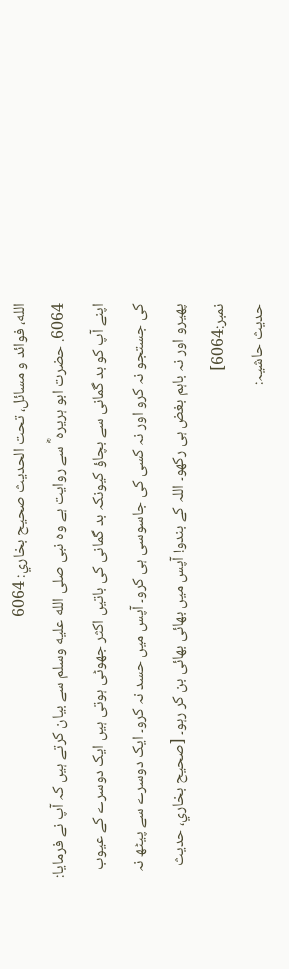الله، فوائد و مسائل، تحت الحديث صحيح بخاري: 6064
6064. حضرت ابو ہریرہ ؓ سے روایت ہے وہ نبی صلى الله عليه وسلم سے بیان کرتے ہیں کہ آپ نے فرمایا: اپنے آپ کو بد گمانی سے بچاؤ کیونکہ بد گمانی کی باتیں اکثر جھوٹی ہوتی ہیں ایک دوسرے کے عیوب کی جستجو نہ کرو اور نہ کسی کی جاسوسی ہی کرو۔ آپس میں حسد نہ کرو۔ ایک دوسرے سے پیٹھ نہ پھیرو اور نہ باہم بغض ہی رکھو۔ اللہ کے بندو! آپس میں بھائی بھائی بن کر رہو۔ [صحيح بخاري، حديث نمبر:6064]
حدیث حاشیہ: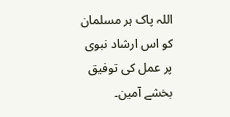اللہ پاک ہر مسلمان کو اس ارشاد نبوی پر عمل کی توفیق بخشے آمین۔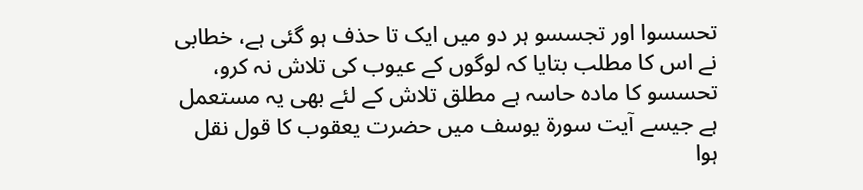تحسسوا اور تجسسو ہر دو میں ایک تا حذف ہو گئی ہے، خطابی نے اس کا مطلب بتایا کہ لوگوں کے عیوب کی تلاش نہ کرو، تحسسو کا مادہ حاسہ ہے مطلق تلاش کے لئے بھی یہ مستعمل ہے جیسے آیت سورۃ یوسف میں حضرت یعقوب کا قول نقل ہوا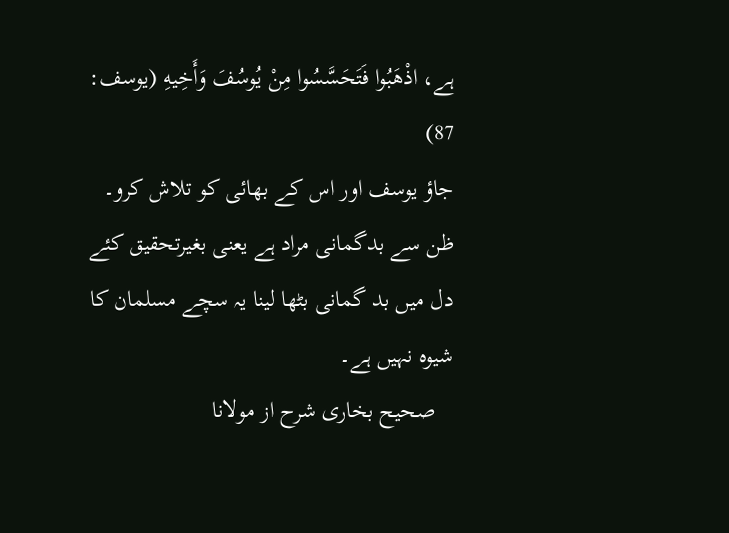ہے، اذْهَبُوا فَتَحَسَّسُوا مِنْ يُوسُفَ وَأَخِيهِ (یوسف: 87)
جاؤ یوسف اور اس کے بھائی کو تلاش کرو۔
ظن سے بدگمانی مراد ہے یعنی بغیرتحقیق کئے دل میں بد گمانی بٹھا لینا یہ سچے مسلمان کا شیوہ نہیں ہے۔
   صحیح بخاری شرح از مولانا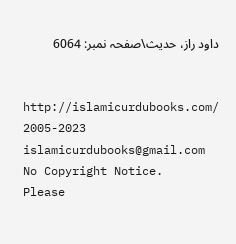داود راز، حدیث\صفحہ نمبر: 6064


http://islamicurdubooks.com/ 2005-2023 islamicurdubooks@gmail.com No Copyright Notice.
Please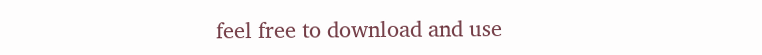feel free to download and use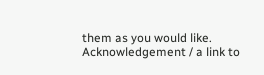them as you would like.
Acknowledgement / a link to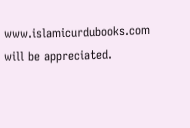www.islamicurdubooks.com will be appreciated.